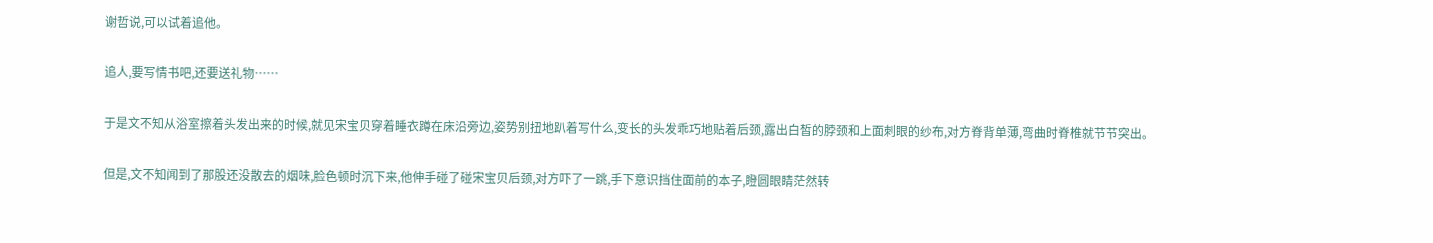谢哲说,可以试着追他。

追人,要写情书吧,还要送礼物……

于是文不知从浴室擦着头发出来的时候,就见宋宝贝穿着睡衣蹲在床沿旁边,姿势别扭地趴着写什么,变长的头发乖巧地贴着后颈,露出白皙的脖颈和上面刺眼的纱布,对方脊背单薄,弯曲时脊椎就节节突出。

但是,文不知闻到了那股还没散去的烟味,脸色顿时沉下来,他伸手碰了碰宋宝贝后颈,对方吓了一跳,手下意识挡住面前的本子,瞪圆眼睛茫然转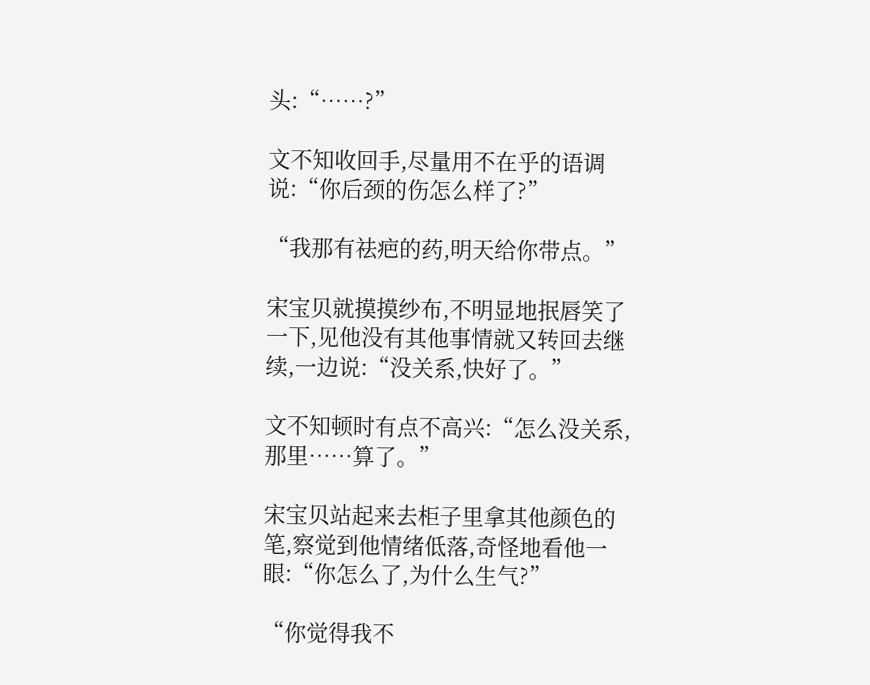头:“……?”

文不知收回手,尽量用不在乎的语调说:“你后颈的伤怎么样了?”

“我那有祛疤的药,明天给你带点。”

宋宝贝就摸摸纱布,不明显地抿唇笑了一下,见他没有其他事情就又转回去继续,一边说:“没关系,快好了。”

文不知顿时有点不高兴:“怎么没关系,那里……算了。”

宋宝贝站起来去柜子里拿其他颜色的笔,察觉到他情绪低落,奇怪地看他一眼:“你怎么了,为什么生气?”

“你觉得我不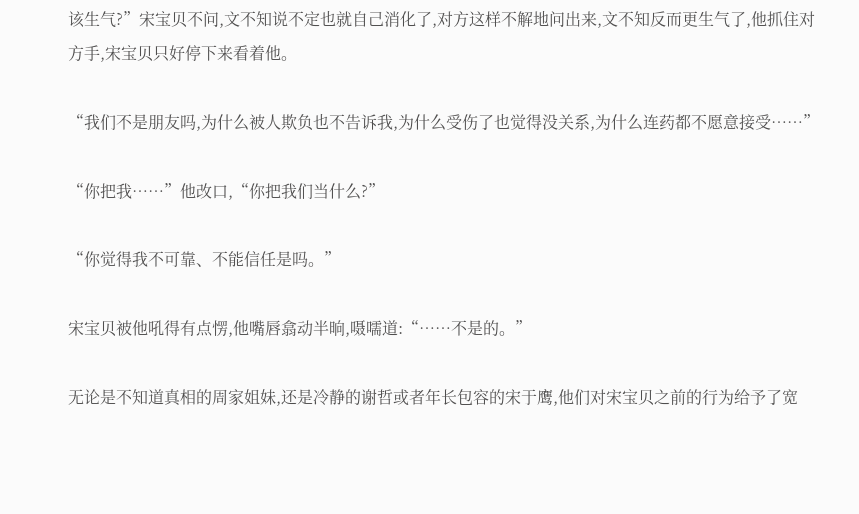该生气?”宋宝贝不问,文不知说不定也就自己消化了,对方这样不解地问出来,文不知反而更生气了,他抓住对方手,宋宝贝只好停下来看着他。

“我们不是朋友吗,为什么被人欺负也不告诉我,为什么受伤了也觉得没关系,为什么连药都不愿意接受……”

“你把我……”他改口,“你把我们当什么?”

“你觉得我不可靠、不能信任是吗。”

宋宝贝被他吼得有点愣,他嘴唇翕动半晌,嗫嚅道:“……不是的。”

无论是不知道真相的周家姐妹,还是冷静的谢哲或者年长包容的宋于鹰,他们对宋宝贝之前的行为给予了宽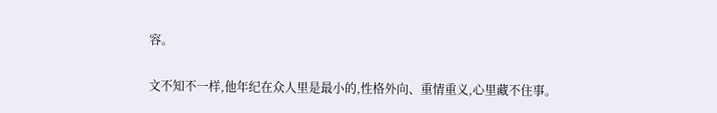容。

文不知不一样,他年纪在众人里是最小的,性格外向、重情重义,心里藏不住事。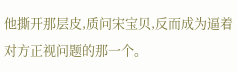他撕开那层皮,质问宋宝贝,反而成为逼着对方正视问题的那一个。